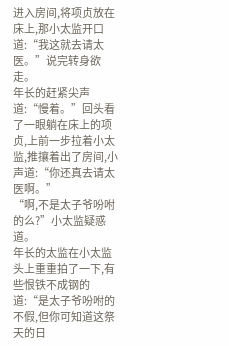进入房间,将项贞放在床上,那小太监开口道:“我这就去请太医。”说完转身欲走。
年长的赶紧尖声道:“慢着。”回头看了一眼躺在床上的项贞,上前一步拉着小太监,推攘着出了房间,小声道:“你还真去请太医啊。”
“啊,不是太子爷吩咐的么?”小太监疑惑道。
年长的太监在小太监头上重重拍了一下,有些恨铁不成钢的道:“是太子爷吩咐的不假,但你可知道这祭天的日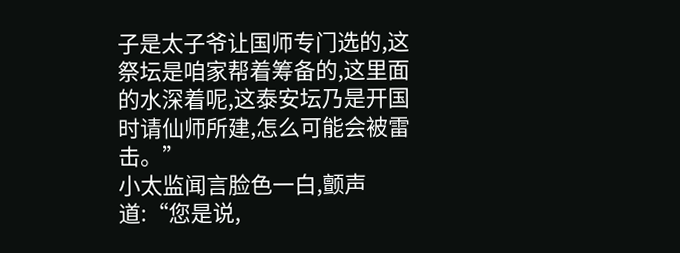子是太子爷让国师专门选的,这祭坛是咱家帮着筹备的,这里面的水深着呢,这泰安坛乃是开国时请仙师所建,怎么可能会被雷击。”
小太监闻言脸色一白,颤声道:“您是说,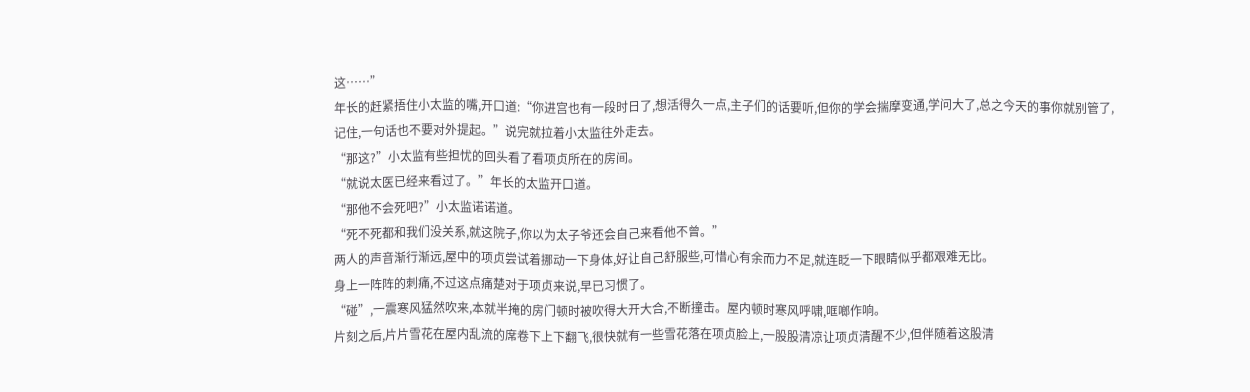这……”
年长的赶紧捂住小太监的嘴,开口道:“你进宫也有一段时日了,想活得久一点,主子们的话要听,但你的学会揣摩变通,学问大了,总之今天的事你就别管了,记住,一句话也不要对外提起。”说完就拉着小太监往外走去。
“那这?”小太监有些担忧的回头看了看项贞所在的房间。
“就说太医已经来看过了。”年长的太监开口道。
“那他不会死吧?”小太监诺诺道。
“死不死都和我们没关系,就这院子,你以为太子爷还会自己来看他不曾。”
两人的声音渐行渐远,屋中的项贞尝试着挪动一下身体,好让自己舒服些,可惜心有余而力不足,就连眨一下眼睛似乎都艰难无比。
身上一阵阵的刺痛,不过这点痛楚对于项贞来说,早已习惯了。
“碰”,一震寒风猛然吹来,本就半掩的房门顿时被吹得大开大合,不断撞击。屋内顿时寒风呼啸,哐啷作响。
片刻之后,片片雪花在屋内乱流的席卷下上下翻飞,很快就有一些雪花落在项贞脸上,一股股清凉让项贞清醒不少,但伴随着这股清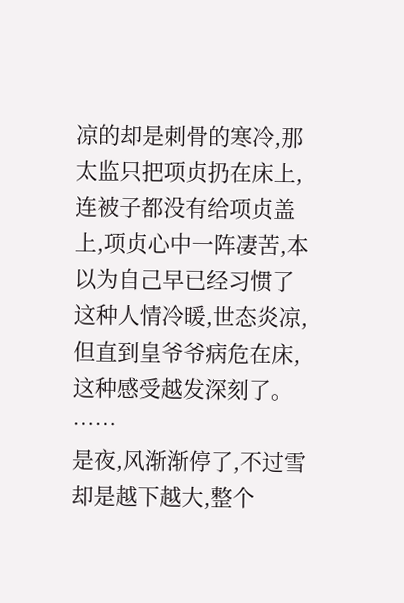凉的却是刺骨的寒冷,那太监只把项贞扔在床上,连被子都没有给项贞盖上,项贞心中一阵凄苦,本以为自己早已经习惯了这种人情冷暖,世态炎凉,但直到皇爷爷病危在床,这种感受越发深刻了。
……
是夜,风渐渐停了,不过雪却是越下越大,整个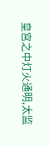皇宫之中灯火通明,太监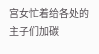宫女忙着给各处的主子们加碳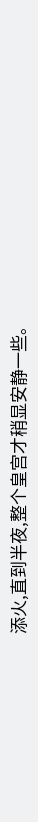添火,直到半夜,整个皇宫才稍显安静一些。